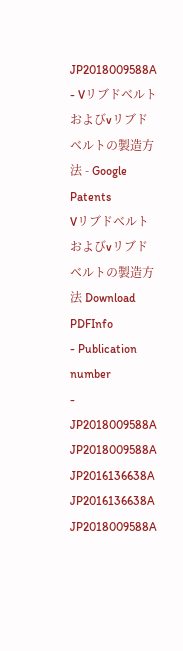JP2018009588A - Vリブドベルトおよびvリブドベルトの製造方法 - Google Patents
Vリブドベルトおよびvリブドベルトの製造方法 Download PDFInfo
- Publication number
- JP2018009588A JP2018009588A JP2016136638A JP2016136638A JP2018009588A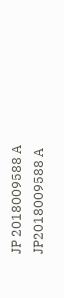JP 2018009588 A JP2018009588 A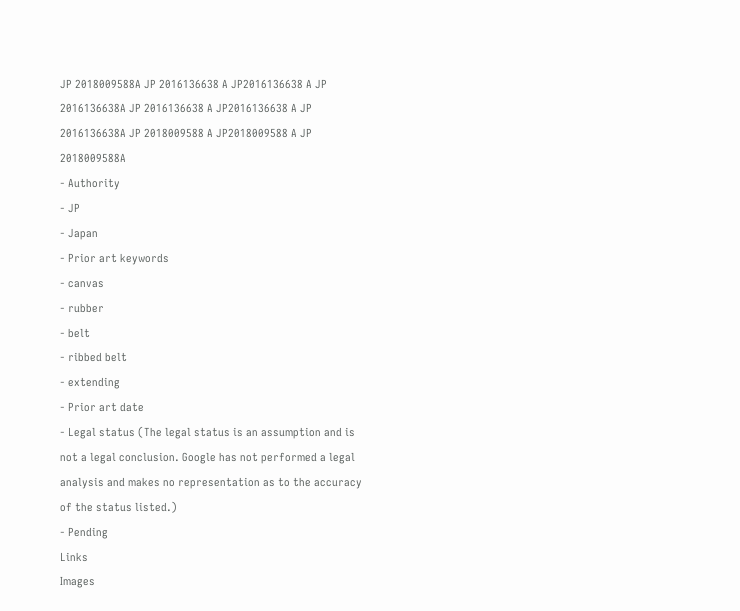JP 2018009588A JP 2016136638 A JP2016136638 A JP 2016136638A JP 2016136638 A JP2016136638 A JP 2016136638A JP 2018009588 A JP2018009588 A JP 2018009588A
- Authority
- JP
- Japan
- Prior art keywords
- canvas
- rubber
- belt
- ribbed belt
- extending
- Prior art date
- Legal status (The legal status is an assumption and is not a legal conclusion. Google has not performed a legal analysis and makes no representation as to the accuracy of the status listed.)
- Pending
Links
Images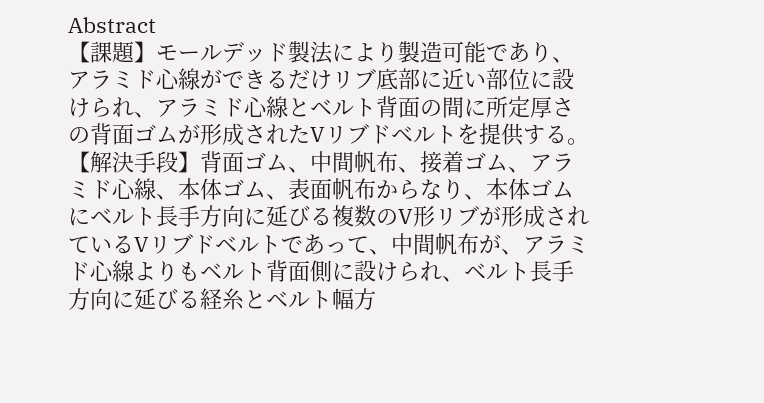Abstract
【課題】モールデッド製法により製造可能であり、アラミド心線ができるだけリブ底部に近い部位に設けられ、アラミド心線とベルト背面の間に所定厚さの背面ゴムが形成されたVリブドベルトを提供する。【解決手段】背面ゴム、中間帆布、接着ゴム、アラミド心線、本体ゴム、表面帆布からなり、本体ゴムにベルト長手方向に延びる複数のV形リブが形成されているVリブドベルトであって、中間帆布が、アラミド心線よりもベルト背面側に設けられ、ベルト長手方向に延びる経糸とベルト幅方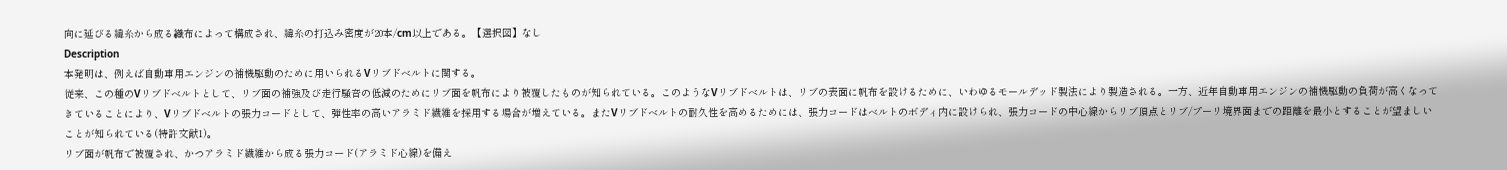向に延びる緯糸から成る織布によって構成され、緯糸の打込み密度が20本/cm以上である。【選択図】なし
Description
本発明は、例えば自動車用エンジンの補機駆動のために用いられるVリブドベルトに関する。
従来、この種のVリブドベルトとして、リブ面の補強及び走行騒音の低減のためにリブ面を帆布により被覆したものが知られている。このようなVリブドベルトは、リブの表面に帆布を設けるために、いわゆるモールデッド製法により製造される。一方、近年自動車用エンジンの補機駆動の負荷が高くなってきていることにより、Vリブドベルトの張力コードとして、弾性率の高いアラミド繊維を採用する場合が増えている。またVリブドベルトの耐久性を高めるためには、張力コードはベルトのボディ内に設けられ、張力コードの中心線からリブ頂点とリブ/プーリ境界面までの距離を最小とすることが望ましいことが知られている(特許文献1)。
リブ面が帆布で被覆され、かつアラミド繊維から成る張力コード(アラミド心線)を備え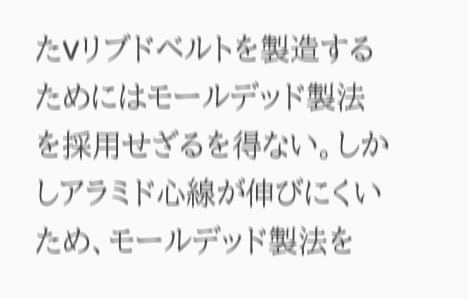たVリブドベルトを製造するためにはモールデッド製法を採用せざるを得ない。しかしアラミド心線が伸びにくいため、モールデッド製法を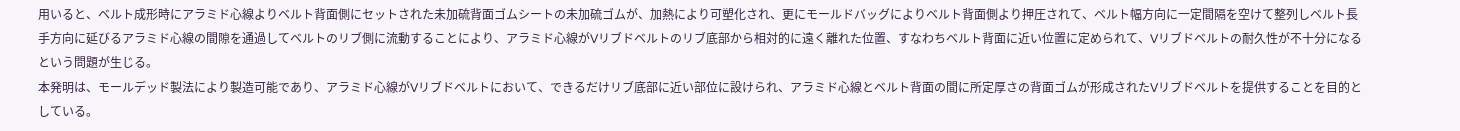用いると、ベルト成形時にアラミド心線よりベルト背面側にセットされた未加硫背面ゴムシートの未加硫ゴムが、加熱により可塑化され、更にモールドバッグによりベルト背面側より押圧されて、ベルト幅方向に一定間隔を空けて整列しベルト長手方向に延びるアラミド心線の間隙を通過してベルトのリブ側に流動することにより、アラミド心線がVリブドベルトのリブ底部から相対的に遠く離れた位置、すなわちベルト背面に近い位置に定められて、Vリブドベルトの耐久性が不十分になるという問題が生じる。
本発明は、モールデッド製法により製造可能であり、アラミド心線がVリブドベルトにおいて、できるだけリブ底部に近い部位に設けられ、アラミド心線とベルト背面の間に所定厚さの背面ゴムが形成されたVリブドベルトを提供することを目的としている。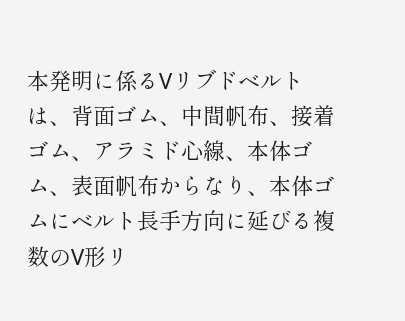本発明に係るVリブドベルトは、背面ゴム、中間帆布、接着ゴム、アラミド心線、本体ゴム、表面帆布からなり、本体ゴムにベルト長手方向に延びる複数のV形リ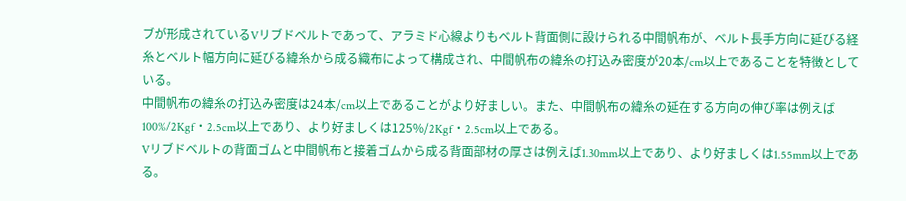ブが形成されているVリブドベルトであって、アラミド心線よりもベルト背面側に設けられる中間帆布が、ベルト長手方向に延びる経糸とベルト幅方向に延びる緯糸から成る織布によって構成され、中間帆布の緯糸の打込み密度が20本/cm以上であることを特徴としている。
中間帆布の緯糸の打込み密度は24本/cm以上であることがより好ましい。また、中間帆布の緯糸の延在する方向の伸び率は例えば100%/2Kgf・2.5cm以上であり、より好ましくは125%/2Kgf・2.5cm以上である。
Vリブドベルトの背面ゴムと中間帆布と接着ゴムから成る背面部材の厚さは例えば1.30mm以上であり、より好ましくは1.55mm以上である。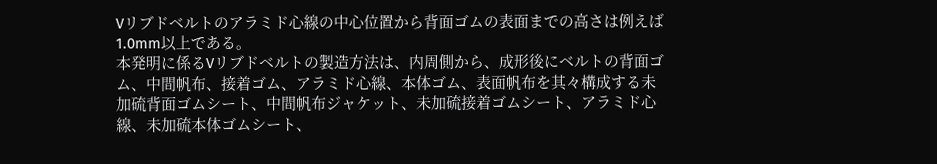Vリブドベルトのアラミド心線の中心位置から背面ゴムの表面までの高さは例えば1.0mm以上である。
本発明に係るVリブドベルトの製造方法は、内周側から、成形後にベルトの背面ゴム、中間帆布、接着ゴム、アラミド心線、本体ゴム、表面帆布を其々構成する未加硫背面ゴムシート、中間帆布ジャケット、未加硫接着ゴムシート、アラミド心線、未加硫本体ゴムシート、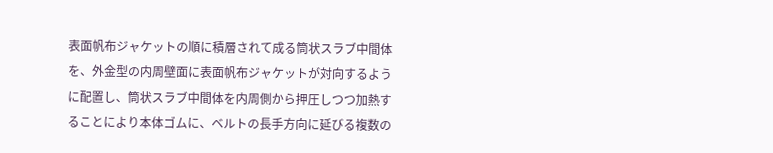表面帆布ジャケットの順に積層されて成る筒状スラブ中間体を、外金型の内周壁面に表面帆布ジャケットが対向するように配置し、筒状スラブ中間体を内周側から押圧しつつ加熱することにより本体ゴムに、ベルトの長手方向に延びる複数の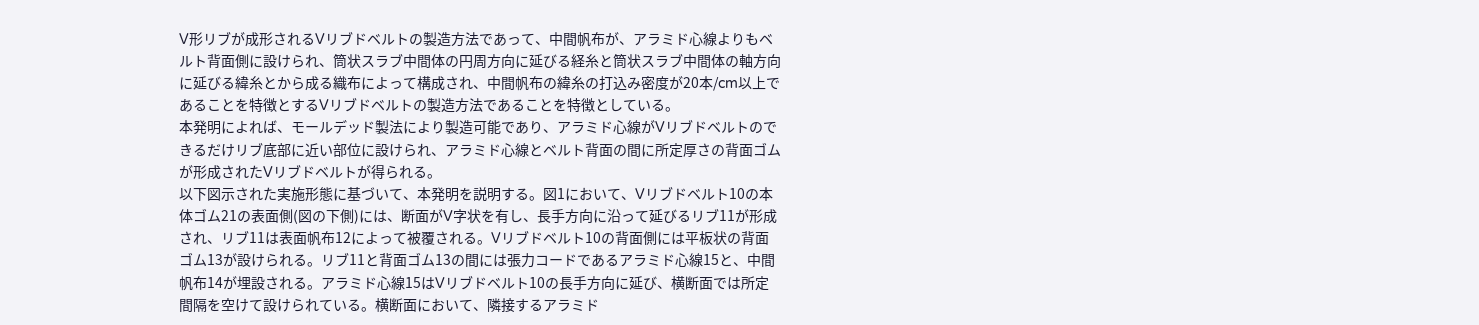V形リブが成形されるVリブドベルトの製造方法であって、中間帆布が、アラミド心線よりもベルト背面側に設けられ、筒状スラブ中間体の円周方向に延びる経糸と筒状スラブ中間体の軸方向に延びる緯糸とから成る織布によって構成され、中間帆布の緯糸の打込み密度が20本/cm以上であることを特徴とするVリブドベルトの製造方法であることを特徴としている。
本発明によれば、モールデッド製法により製造可能であり、アラミド心線がVリブドベルトのできるだけリブ底部に近い部位に設けられ、アラミド心線とベルト背面の間に所定厚さの背面ゴムが形成されたVリブドベルトが得られる。
以下図示された実施形態に基づいて、本発明を説明する。図1において、Vリブドベルト10の本体ゴム21の表面側(図の下側)には、断面がV字状を有し、長手方向に沿って延びるリブ11が形成され、リブ11は表面帆布12によって被覆される。Vリブドベルト10の背面側には平板状の背面ゴム13が設けられる。リブ11と背面ゴム13の間には張力コードであるアラミド心線15と、中間帆布14が埋設される。アラミド心線15はVリブドベルト10の長手方向に延び、横断面では所定間隔を空けて設けられている。横断面において、隣接するアラミド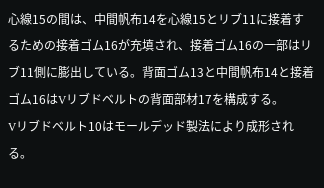心線15の間は、中間帆布14を心線15とリブ11に接着するための接着ゴム16が充填され、接着ゴム16の一部はリブ11側に膨出している。背面ゴム13と中間帆布14と接着ゴム16はVリブドベルトの背面部材17を構成する。
Vリブドベルト10はモールデッド製法により成形される。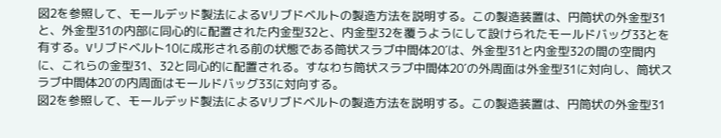図2を参照して、モールデッド製法によるVリブドベルトの製造方法を説明する。この製造装置は、円筒状の外金型31と、外金型31の内部に同心的に配置された内金型32と、内金型32を覆うようにして設けられたモールドバッグ33とを有する。Vリブドベルト10に成形される前の状態である筒状スラブ中間体20´は、外金型31と内金型32の間の空間内に、これらの金型31、32と同心的に配置される。すなわち筒状スラブ中間体20´の外周面は外金型31に対向し、筒状スラブ中間体20´の内周面はモールドバッグ33に対向する。
図2を参照して、モールデッド製法によるVリブドベルトの製造方法を説明する。この製造装置は、円筒状の外金型31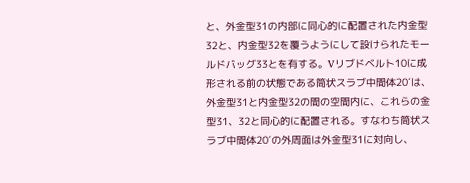と、外金型31の内部に同心的に配置された内金型32と、内金型32を覆うようにして設けられたモールドバッグ33とを有する。Vリブドベルト10に成形される前の状態である筒状スラブ中間体20´は、外金型31と内金型32の間の空間内に、これらの金型31、32と同心的に配置される。すなわち筒状スラブ中間体20´の外周面は外金型31に対向し、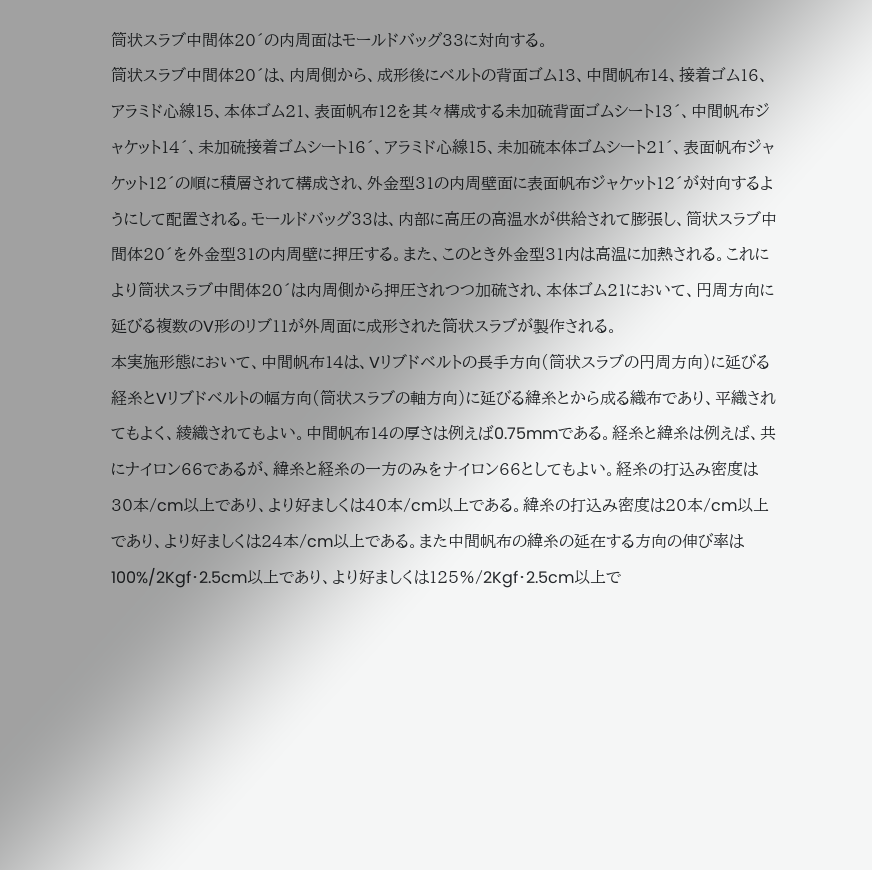筒状スラブ中間体20´の内周面はモールドバッグ33に対向する。
筒状スラブ中間体20´は、内周側から、成形後にベルトの背面ゴム13、中間帆布14、接着ゴム16、アラミド心線15、本体ゴム21、表面帆布12を其々構成する未加硫背面ゴムシート13´、中間帆布ジャケット14´、未加硫接着ゴムシート16´、アラミド心線15、未加硫本体ゴムシート21´、表面帆布ジャケット12´の順に積層されて構成され、外金型31の内周壁面に表面帆布ジャケット12´が対向するようにして配置される。モールドバッグ33は、内部に高圧の高温水が供給されて膨張し、筒状スラブ中間体20´を外金型31の内周壁に押圧する。また、このとき外金型31内は高温に加熱される。これにより筒状スラブ中間体20´は内周側から押圧されつつ加硫され、本体ゴム21において、円周方向に延びる複数のV形のリブ11が外周面に成形された筒状スラブが製作される。
本実施形態において、中間帆布14は、Vリブドベルトの長手方向(筒状スラブの円周方向)に延びる経糸とVリブドベルトの幅方向(筒状スラブの軸方向)に延びる緯糸とから成る織布であり、平織されてもよく、綾織されてもよい。中間帆布14の厚さは例えば0.75mmである。経糸と緯糸は例えば、共にナイロン66であるが、緯糸と経糸の一方のみをナイロン66としてもよい。経糸の打込み密度は30本/cm以上であり、より好ましくは40本/cm以上である。緯糸の打込み密度は20本/cm以上であり、より好ましくは24本/cm以上である。また中間帆布の緯糸の延在する方向の伸び率は100%/2Kgf・2.5cm以上であり、より好ましくは125%/2Kgf・2.5cm以上で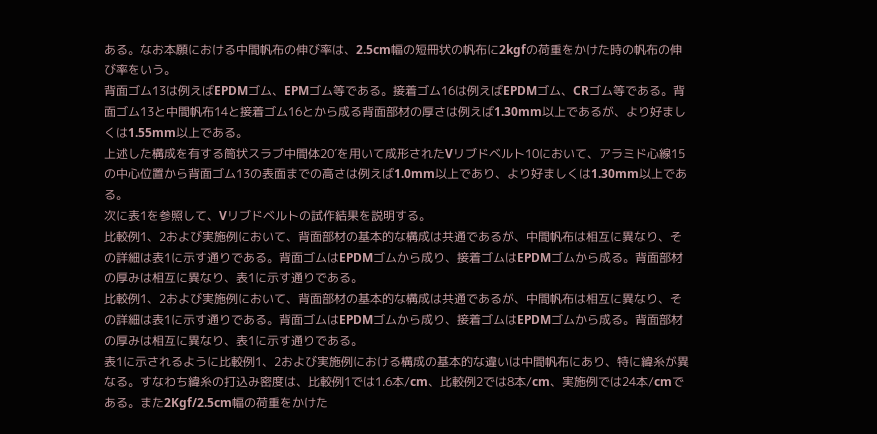ある。なお本願における中間帆布の伸び率は、2.5cm幅の短冊状の帆布に2kgfの荷重をかけた時の帆布の伸び率をいう。
背面ゴム13は例えばEPDMゴム、EPMゴム等である。接着ゴム16は例えばEPDMゴム、CRゴム等である。背面ゴム13と中間帆布14と接着ゴム16とから成る背面部材の厚さは例えば1.30mm以上であるが、より好ましくは1.55mm以上である。
上述した構成を有する筒状スラブ中間体20´を用いて成形されたVリブドベルト10において、アラミド心線15の中心位置から背面ゴム13の表面までの高さは例えば1.0mm以上であり、より好ましくは1.30mm以上である。
次に表1を参照して、Vリブドベルトの試作結果を説明する。
比較例1、2および実施例において、背面部材の基本的な構成は共通であるが、中間帆布は相互に異なり、その詳細は表1に示す通りである。背面ゴムはEPDMゴムから成り、接着ゴムはEPDMゴムから成る。背面部材の厚みは相互に異なり、表1に示す通りである。
比較例1、2および実施例において、背面部材の基本的な構成は共通であるが、中間帆布は相互に異なり、その詳細は表1に示す通りである。背面ゴムはEPDMゴムから成り、接着ゴムはEPDMゴムから成る。背面部材の厚みは相互に異なり、表1に示す通りである。
表1に示されるように比較例1、2および実施例における構成の基本的な違いは中間帆布にあり、特に緯糸が異なる。すなわち緯糸の打込み密度は、比較例1では1.6本/cm、比較例2では8本/cm、実施例では24本/cmである。また2Kgf/2.5cm幅の荷重をかけた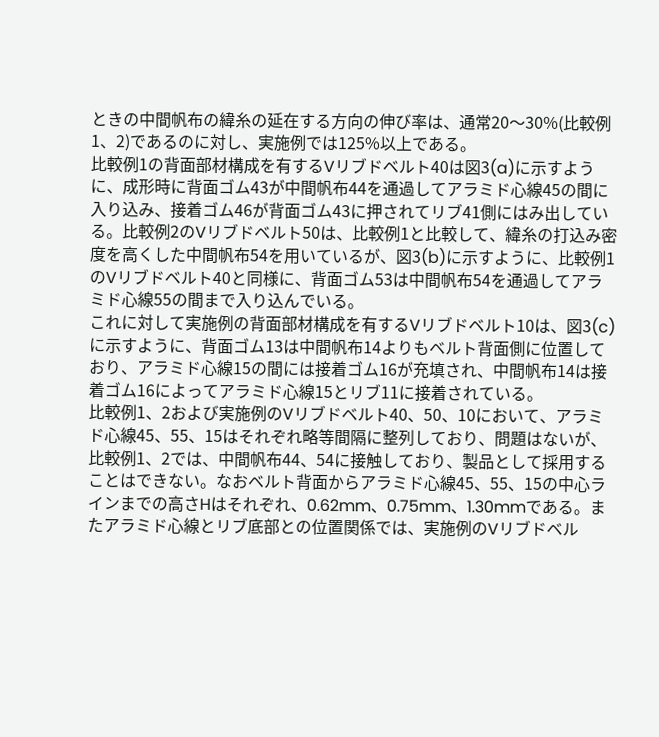ときの中間帆布の緯糸の延在する方向の伸び率は、通常20〜30%(比較例1、2)であるのに対し、実施例では125%以上である。
比較例1の背面部材構成を有するVリブドベルト40は図3(a)に示すように、成形時に背面ゴム43が中間帆布44を通過してアラミド心線45の間に入り込み、接着ゴム46が背面ゴム43に押されてリブ41側にはみ出している。比較例2のVリブドベルト50は、比較例1と比較して、緯糸の打込み密度を高くした中間帆布54を用いているが、図3(b)に示すように、比較例1のVリブドベルト40と同様に、背面ゴム53は中間帆布54を通過してアラミド心線55の間まで入り込んでいる。
これに対して実施例の背面部材構成を有するVリブドベルト10は、図3(c)に示すように、背面ゴム13は中間帆布14よりもベルト背面側に位置しており、アラミド心線15の間には接着ゴム16が充填され、中間帆布14は接着ゴム16によってアラミド心線15とリブ11に接着されている。
比較例1、2および実施例のVリブドベルト40、50、10において、アラミド心線45、55、15はそれぞれ略等間隔に整列しており、問題はないが、比較例1、2では、中間帆布44、54に接触しており、製品として採用することはできない。なおベルト背面からアラミド心線45、55、15の中心ラインまでの高さHはそれぞれ、0.62mm、0.75mm、1.30mmである。またアラミド心線とリブ底部との位置関係では、実施例のVリブドベル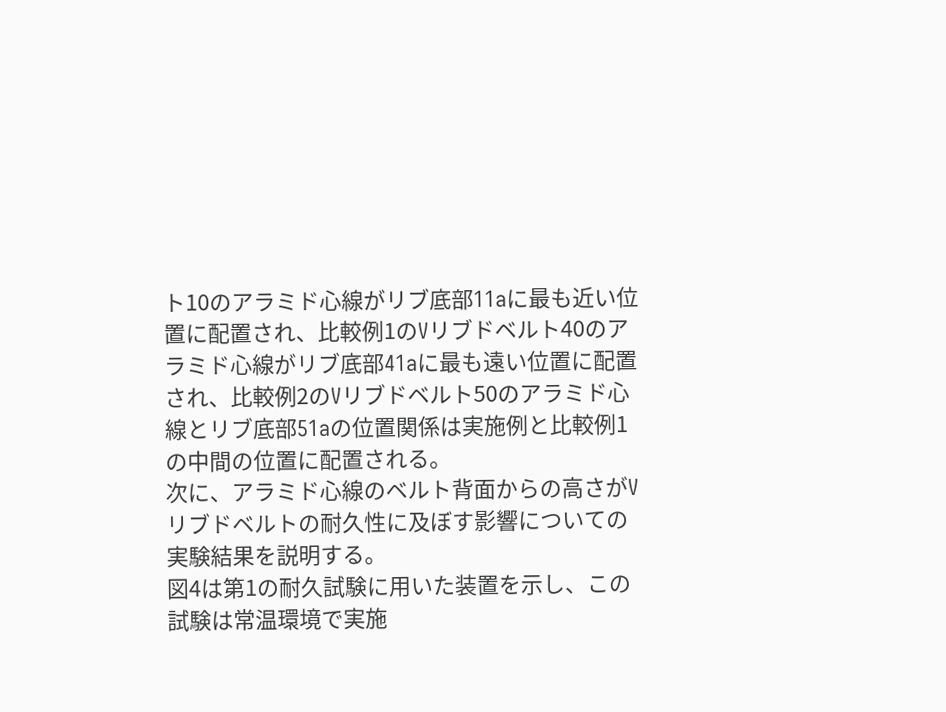ト10のアラミド心線がリブ底部11aに最も近い位置に配置され、比較例1のVリブドベルト40のアラミド心線がリブ底部41aに最も遠い位置に配置され、比較例2のVリブドベルト50のアラミド心線とリブ底部51aの位置関係は実施例と比較例1の中間の位置に配置される。
次に、アラミド心線のベルト背面からの高さがVリブドベルトの耐久性に及ぼす影響についての実験結果を説明する。
図4は第1の耐久試験に用いた装置を示し、この試験は常温環境で実施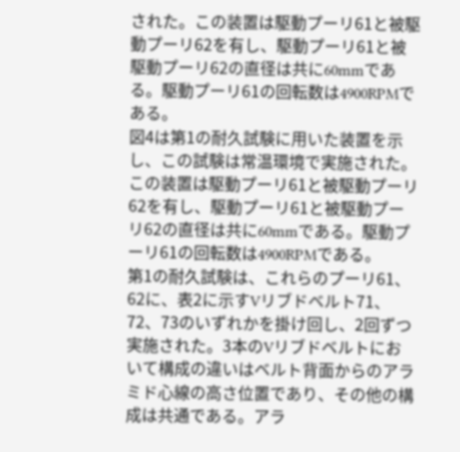された。この装置は駆動プーリ61と被駆動プーリ62を有し、駆動プーリ61と被駆動プーリ62の直径は共に60mmである。駆動プーリ61の回転数は4900RPMである。
図4は第1の耐久試験に用いた装置を示し、この試験は常温環境で実施された。この装置は駆動プーリ61と被駆動プーリ62を有し、駆動プーリ61と被駆動プーリ62の直径は共に60mmである。駆動プーリ61の回転数は4900RPMである。
第1の耐久試験は、これらのプーリ61、62に、表2に示すVリブドベルト71、72、73のいずれかを掛け回し、2回ずつ実施された。3本のVリブドベルトにおいて構成の違いはベルト背面からのアラミド心線の高さ位置であり、その他の構成は共通である。アラ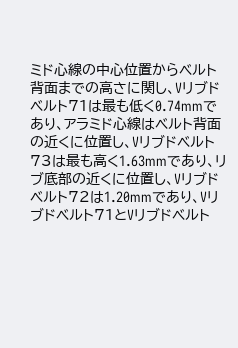ミド心線の中心位置からベルト背面までの高さに関し、Vリブドベルト71は最も低く0.74mmであり、アラミド心線はベルト背面の近くに位置し、Vリブドベルト73は最も高く1.63mmであり、リブ底部の近くに位置し、Vリブドベルト72は1.20mmであり、Vリブドベルト71とVリブドベルト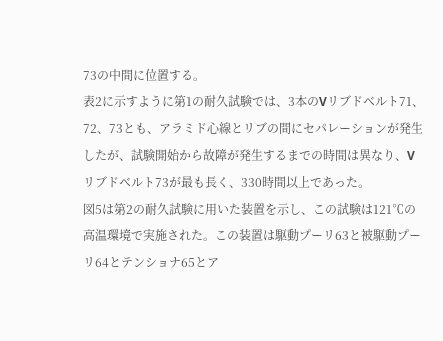73の中間に位置する。
表2に示すように第1の耐久試験では、3本のVリブドベルト71、72、73とも、アラミド心線とリブの間にセパレーションが発生したが、試験開始から故障が発生するまでの時間は異なり、Vリブドベルト73が最も長く、330時間以上であった。
図5は第2の耐久試験に用いた装置を示し、この試験は121℃の高温環境で実施された。この装置は駆動プーリ63と被駆動プーリ64とテンショナ65とア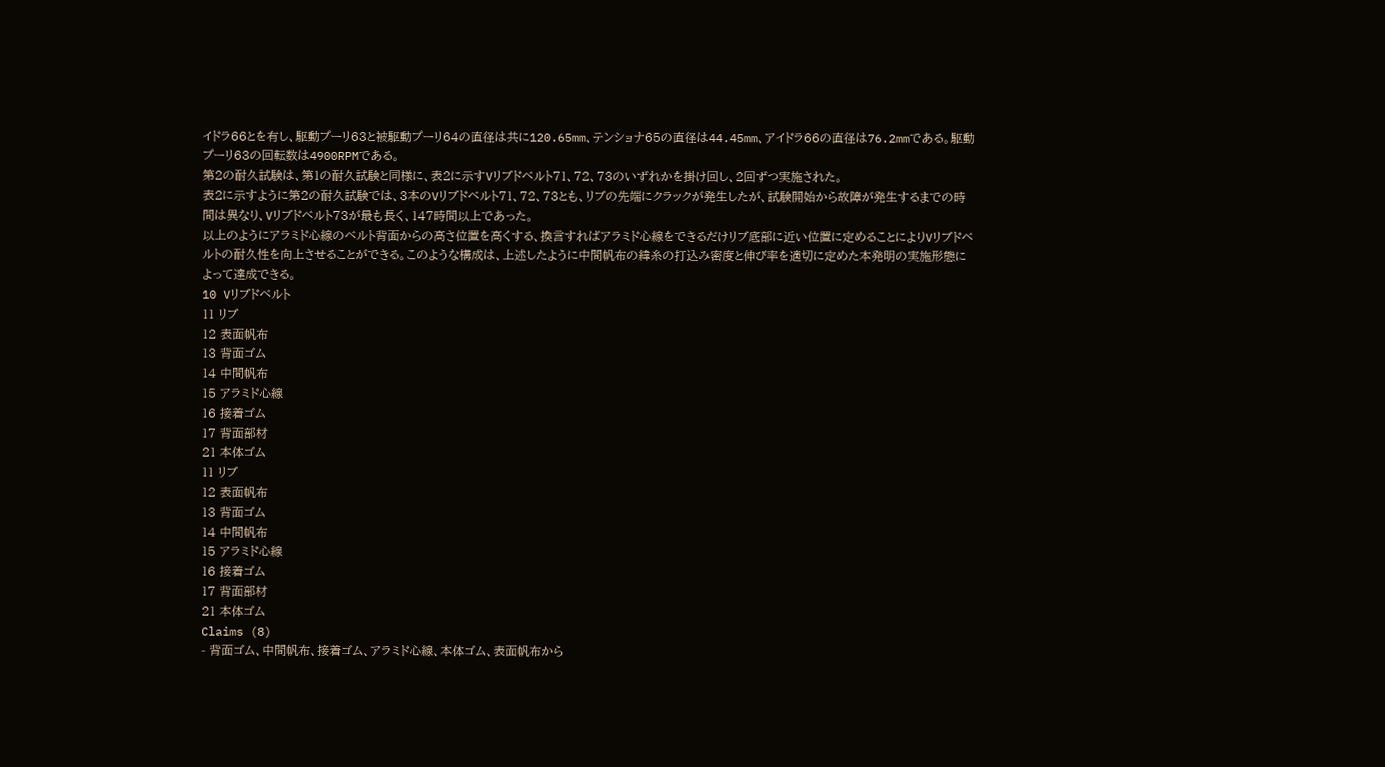イドラ66とを有し、駆動プーリ63と被駆動プーリ64の直径は共に120.65mm、テンショナ65の直径は44.45mm、アイドラ66の直径は76.2mmである。駆動プーリ63の回転数は4900RPMである。
第2の耐久試験は、第1の耐久試験と同様に、表2に示すVリブドベルト71、72、73のいずれかを掛け回し、2回ずつ実施された。
表2に示すように第2の耐久試験では、3本のVリブドベルト71、72、73とも、リブの先端にクラックが発生したが、試験開始から故障が発生するまでの時間は異なり、Vリブドベルト73が最も長く、147時間以上であった。
以上のようにアラミド心線のベルト背面からの高さ位置を高くする、換言すればアラミド心線をできるだけリブ底部に近い位置に定めることによりVリブドベルトの耐久性を向上させることができる。このような構成は、上述したように中間帆布の緯糸の打込み密度と伸び率を適切に定めた本発明の実施形態によって達成できる。
10 Vリブドベルト
11 リブ
12 表面帆布
13 背面ゴム
14 中間帆布
15 アラミド心線
16 接着ゴム
17 背面部材
21 本体ゴム
11 リブ
12 表面帆布
13 背面ゴム
14 中間帆布
15 アラミド心線
16 接着ゴム
17 背面部材
21 本体ゴム
Claims (8)
- 背面ゴム、中間帆布、接着ゴム、アラミド心線、本体ゴム、表面帆布から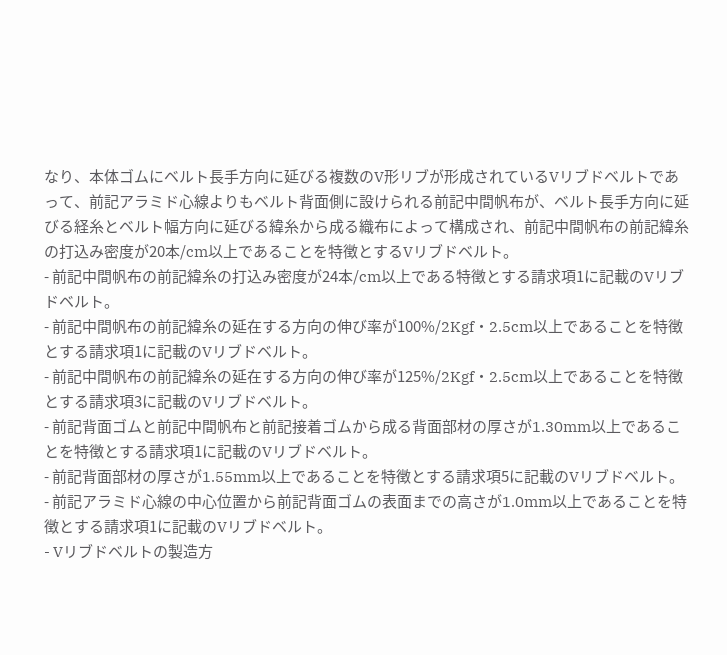なり、本体ゴムにベルト長手方向に延びる複数のV形リブが形成されているVリブドベルトであって、前記アラミド心線よりもベルト背面側に設けられる前記中間帆布が、ベルト長手方向に延びる経糸とベルト幅方向に延びる緯糸から成る織布によって構成され、前記中間帆布の前記緯糸の打込み密度が20本/cm以上であることを特徴とするVリブドベルト。
- 前記中間帆布の前記緯糸の打込み密度が24本/cm以上である特徴とする請求項1に記載のVリブドベルト。
- 前記中間帆布の前記緯糸の延在する方向の伸び率が100%/2Kgf・2.5cm以上であることを特徴とする請求項1に記載のVリブドベルト。
- 前記中間帆布の前記緯糸の延在する方向の伸び率が125%/2Kgf・2.5cm以上であることを特徴とする請求項3に記載のVリブドベルト。
- 前記背面ゴムと前記中間帆布と前記接着ゴムから成る背面部材の厚さが1.30mm以上であることを特徴とする請求項1に記載のVリブドベルト。
- 前記背面部材の厚さが1.55mm以上であることを特徴とする請求項5に記載のVリブドベルト。
- 前記アラミド心線の中心位置から前記背面ゴムの表面までの高さが1.0mm以上であることを特徴とする請求項1に記載のVリブドベルト。
- Vリブドベルトの製造方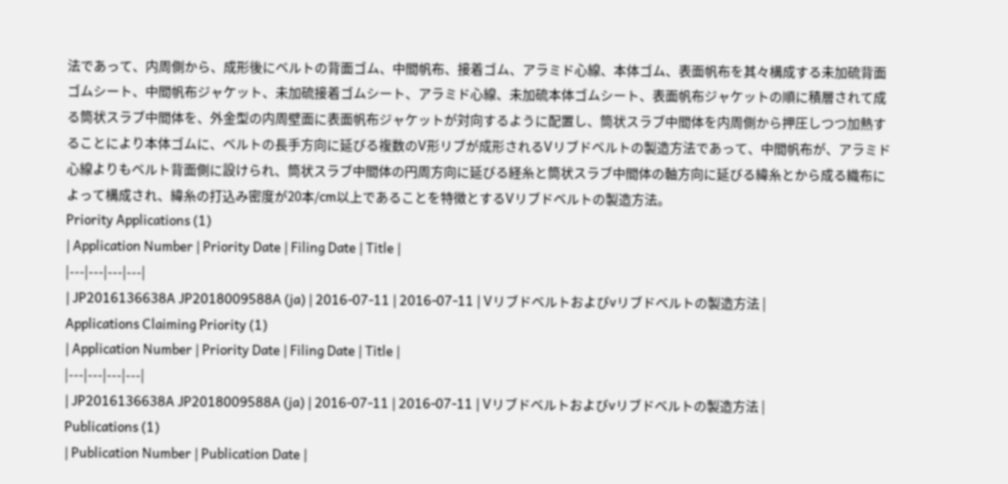法であって、内周側から、成形後にベルトの背面ゴム、中間帆布、接着ゴム、アラミド心線、本体ゴム、表面帆布を其々構成する未加硫背面ゴムシート、中間帆布ジャケット、未加硫接着ゴムシート、アラミド心線、未加硫本体ゴムシート、表面帆布ジャケットの順に積層されて成る筒状スラブ中間体を、外金型の内周壁面に表面帆布ジャケットが対向するように配置し、筒状スラブ中間体を内周側から押圧しつつ加熱することにより本体ゴムに、ベルトの長手方向に延びる複数のV形リブが成形されるVリブドベルトの製造方法であって、中間帆布が、アラミド心線よりもベルト背面側に設けられ、筒状スラブ中間体の円周方向に延びる経糸と筒状スラブ中間体の軸方向に延びる緯糸とから成る織布によって構成され、緯糸の打込み密度が20本/cm以上であることを特徴とするVリブドベルトの製造方法。
Priority Applications (1)
| Application Number | Priority Date | Filing Date | Title |
|---|---|---|---|
| JP2016136638A JP2018009588A (ja) | 2016-07-11 | 2016-07-11 | Vリブドベルトおよびvリブドベルトの製造方法 |
Applications Claiming Priority (1)
| Application Number | Priority Date | Filing Date | Title |
|---|---|---|---|
| JP2016136638A JP2018009588A (ja) | 2016-07-11 | 2016-07-11 | Vリブドベルトおよびvリブドベルトの製造方法 |
Publications (1)
| Publication Number | Publication Date |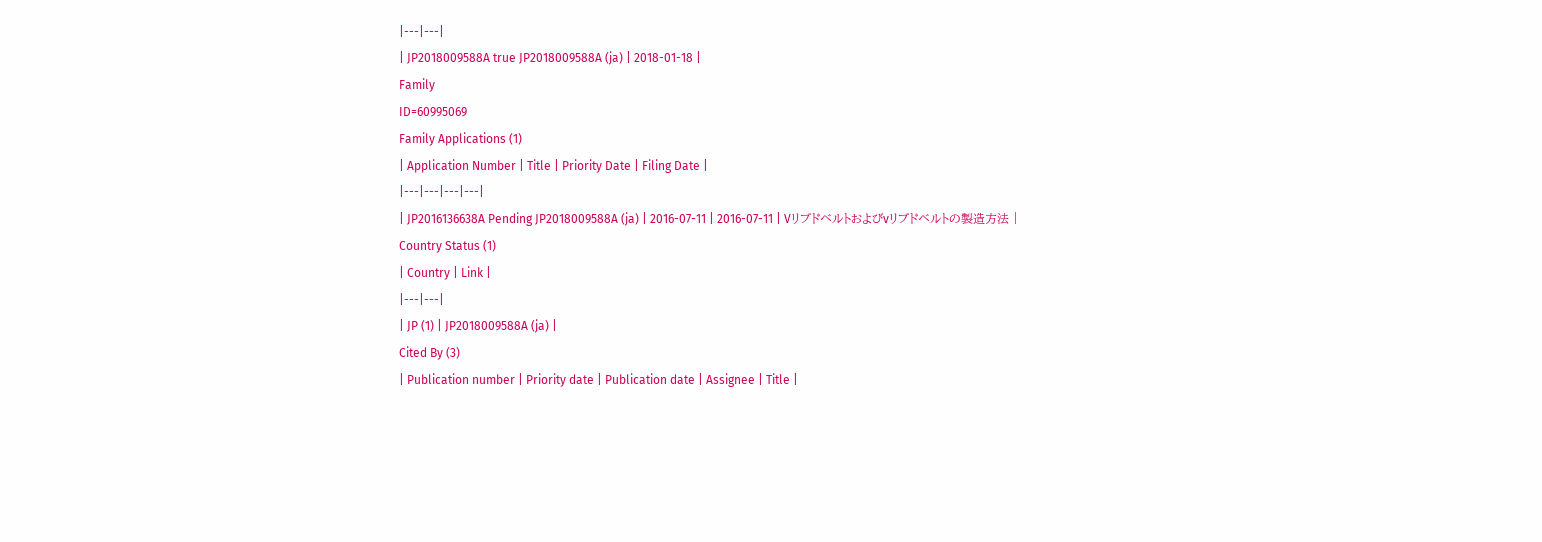|---|---|
| JP2018009588A true JP2018009588A (ja) | 2018-01-18 |
Family
ID=60995069
Family Applications (1)
| Application Number | Title | Priority Date | Filing Date |
|---|---|---|---|
| JP2016136638A Pending JP2018009588A (ja) | 2016-07-11 | 2016-07-11 | Vリブドベルトおよびvリブドベルトの製造方法 |
Country Status (1)
| Country | Link |
|---|---|
| JP (1) | JP2018009588A (ja) |
Cited By (3)
| Publication number | Priority date | Publication date | Assignee | Title |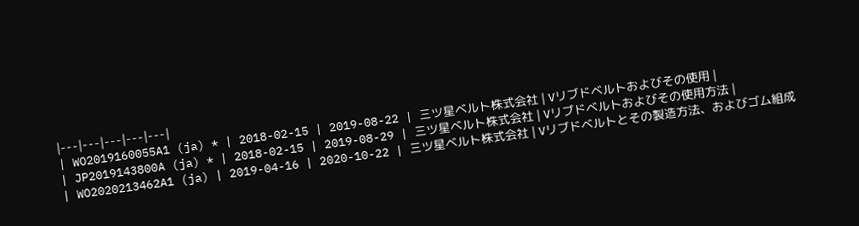|---|---|---|---|---|
| WO2019160055A1 (ja) * | 2018-02-15 | 2019-08-22 | 三ツ星ベルト株式会社 | Vリブドベルトおよびその使用 |
| JP2019143800A (ja) * | 2018-02-15 | 2019-08-29 | 三ツ星ベルト株式会社 | Vリブドベルトおよびその使用方法 |
| WO2020213462A1 (ja) | 2019-04-16 | 2020-10-22 | 三ツ星ベルト株式会社 | Vリブドベルトとその製造方法、およびゴム組成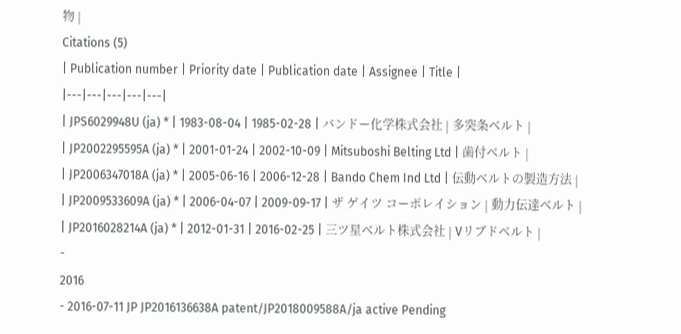物 |
Citations (5)
| Publication number | Priority date | Publication date | Assignee | Title |
|---|---|---|---|---|
| JPS6029948U (ja) * | 1983-08-04 | 1985-02-28 | バンドー化学株式会社 | 多突条ベルト |
| JP2002295595A (ja) * | 2001-01-24 | 2002-10-09 | Mitsuboshi Belting Ltd | 歯付ベルト |
| JP2006347018A (ja) * | 2005-06-16 | 2006-12-28 | Bando Chem Ind Ltd | 伝動ベルトの製造方法 |
| JP2009533609A (ja) * | 2006-04-07 | 2009-09-17 | ザ ゲイツ コーポレイション | 動力伝達ベルト |
| JP2016028214A (ja) * | 2012-01-31 | 2016-02-25 | 三ツ星ベルト株式会社 | Vリブドベルト |
-
2016
- 2016-07-11 JP JP2016136638A patent/JP2018009588A/ja active Pending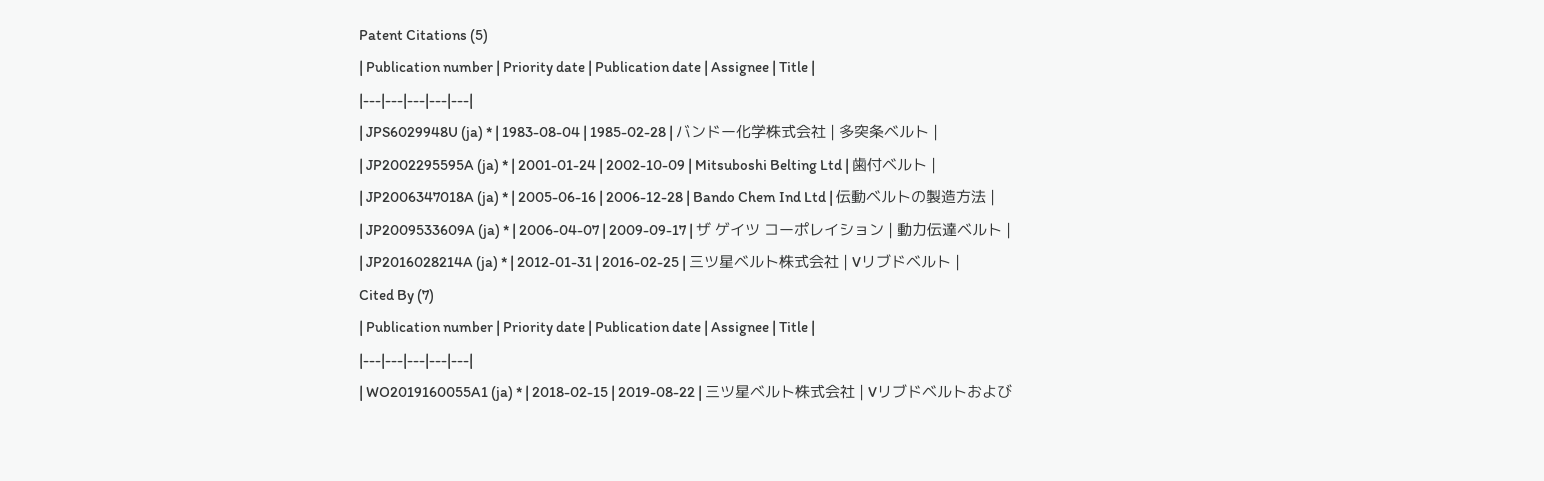Patent Citations (5)
| Publication number | Priority date | Publication date | Assignee | Title |
|---|---|---|---|---|
| JPS6029948U (ja) * | 1983-08-04 | 1985-02-28 | バンドー化学株式会社 | 多突条ベルト |
| JP2002295595A (ja) * | 2001-01-24 | 2002-10-09 | Mitsuboshi Belting Ltd | 歯付ベルト |
| JP2006347018A (ja) * | 2005-06-16 | 2006-12-28 | Bando Chem Ind Ltd | 伝動ベルトの製造方法 |
| JP2009533609A (ja) * | 2006-04-07 | 2009-09-17 | ザ ゲイツ コーポレイション | 動力伝達ベルト |
| JP2016028214A (ja) * | 2012-01-31 | 2016-02-25 | 三ツ星ベルト株式会社 | Vリブドベルト |
Cited By (7)
| Publication number | Priority date | Publication date | Assignee | Title |
|---|---|---|---|---|
| WO2019160055A1 (ja) * | 2018-02-15 | 2019-08-22 | 三ツ星ベルト株式会社 | Vリブドベルトおよび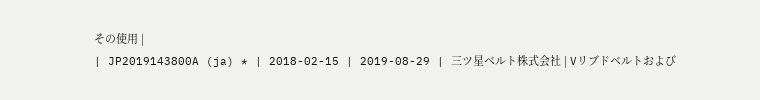その使用 |
| JP2019143800A (ja) * | 2018-02-15 | 2019-08-29 | 三ツ星ベルト株式会社 | Vリブドベルトおよび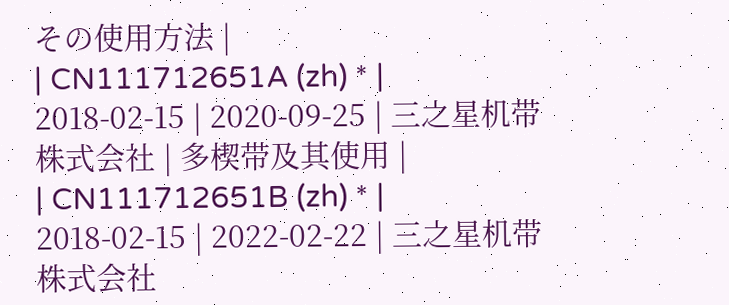その使用方法 |
| CN111712651A (zh) * | 2018-02-15 | 2020-09-25 | 三之星机带株式会社 | 多楔带及其使用 |
| CN111712651B (zh) * | 2018-02-15 | 2022-02-22 | 三之星机带株式会社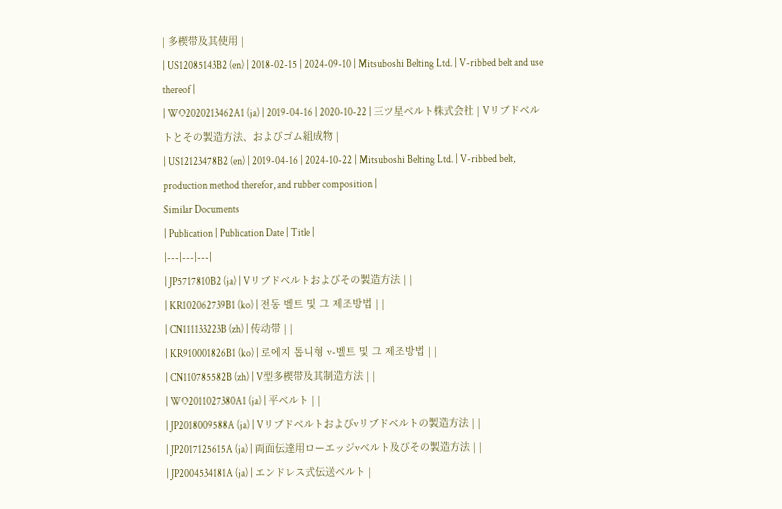| 多楔带及其使用 |
| US12085143B2 (en) | 2018-02-15 | 2024-09-10 | Mitsuboshi Belting Ltd. | V-ribbed belt and use thereof |
| WO2020213462A1 (ja) | 2019-04-16 | 2020-10-22 | 三ツ星ベルト株式会社 | Vリブドベルトとその製造方法、およびゴム組成物 |
| US12123478B2 (en) | 2019-04-16 | 2024-10-22 | Mitsuboshi Belting Ltd. | V-ribbed belt, production method therefor, and rubber composition |
Similar Documents
| Publication | Publication Date | Title |
|---|---|---|
| JP5717810B2 (ja) | Vリブドベルトおよびその製造方法 | |
| KR102062739B1 (ko) | 전동 벨트 및 그 제조방법 | |
| CN111133223B (zh) | 传动带 | |
| KR910001826B1 (ko) | 로에지 톱니형 v-벨트 및 그 제조방법 | |
| CN110785582B (zh) | V型多楔带及其制造方法 | |
| WO2011027380A1 (ja) | 平ベルト | |
| JP2018009588A (ja) | Vリブドベルトおよびvリブドベルトの製造方法 | |
| JP2017125615A (ja) | 両面伝達用ローエッジvベルト及びその製造方法 | |
| JP2004534181A (ja) | エンドレス式伝送ベルト |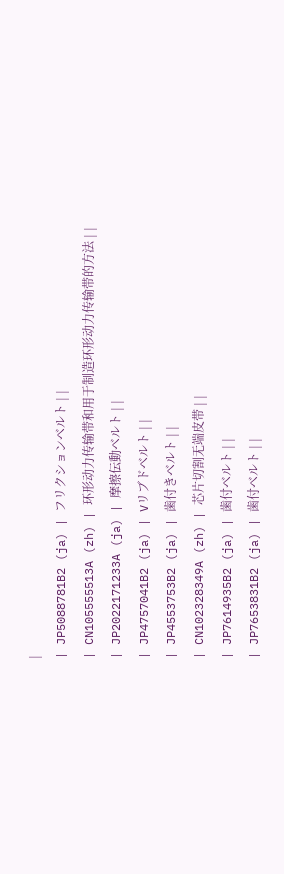|
| JP5088781B2 (ja) | フリクションベルト | |
| CN105555513A (zh) | 环形动力传输带和用于制造环形动力传输带的方法 | |
| JP2022171233A (ja) | 摩擦伝動ベルト | |
| JP4757041B2 (ja) | Vリブドベルト | |
| JP4553753B2 (ja) | 歯付きベルト | |
| CN102328349A (zh) | 芯片切割无端皮带 | |
| JP7614935B2 (ja) | 歯付ベルト | |
| JP7653831B2 (ja) | 歯付ベルト | |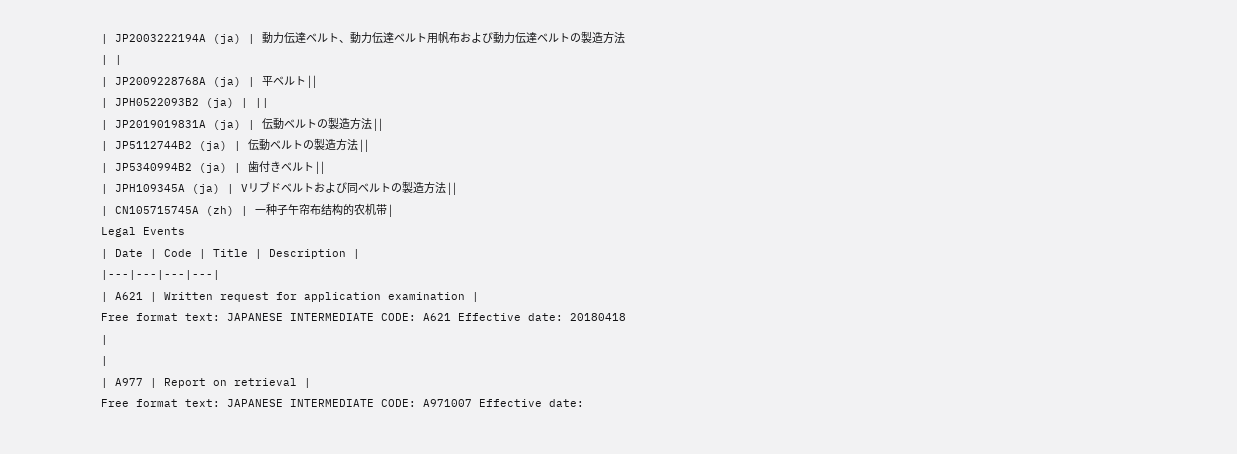| JP2003222194A (ja) | 動力伝達ベルト、動力伝達ベルト用帆布および動力伝達ベルトの製造方法 | |
| JP2009228768A (ja) | 平ベルト | |
| JPH0522093B2 (ja) | ||
| JP2019019831A (ja) | 伝動ベルトの製造方法 | |
| JP5112744B2 (ja) | 伝動ベルトの製造方法 | |
| JP5340994B2 (ja) | 歯付きベルト | |
| JPH109345A (ja) | Vリブドベルトおよび同ベルトの製造方法 | |
| CN105715745A (zh) | 一种子午帘布结构的农机带 |
Legal Events
| Date | Code | Title | Description |
|---|---|---|---|
| A621 | Written request for application examination |
Free format text: JAPANESE INTERMEDIATE CODE: A621 Effective date: 20180418 |
|
| A977 | Report on retrieval |
Free format text: JAPANESE INTERMEDIATE CODE: A971007 Effective date: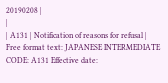20190208 |
|
| A131 | Notification of reasons for refusal |
Free format text: JAPANESE INTERMEDIATE CODE: A131 Effective date: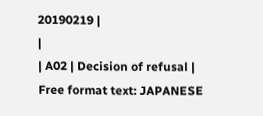20190219 |
|
| A02 | Decision of refusal |
Free format text: JAPANESE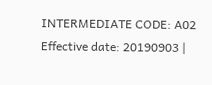INTERMEDIATE CODE: A02 Effective date: 20190903 |